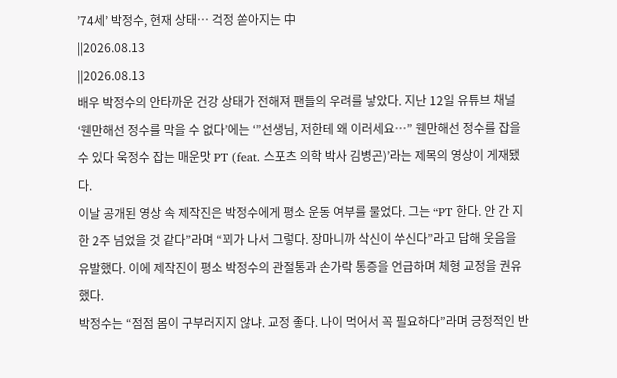’74세’ 박정수, 현재 상태… 걱정 쏟아지는 中
||2026.08.13
||2026.08.13
배우 박정수의 안타까운 건강 상태가 전해져 팬들의 우려를 낳았다. 지난 12일 유튜브 채널 ‘웬만해선 정수를 막을 수 없다’에는 ‘”선생님, 저한테 왜 이러세요…” 웬만해선 정수를 잡을 수 있다 욱정수 잡는 매운맛 PT (feat. 스포츠 의학 박사 김병곤)’라는 제목의 영상이 게재됐다.
이날 공개된 영상 속 제작진은 박정수에게 평소 운동 여부를 물었다. 그는 “PT 한다. 안 간 지 한 2주 넘었을 것 같다”라며 “꾀가 나서 그렇다. 장마니까 삭신이 쑤신다”라고 답해 웃음을 유발했다. 이에 제작진이 평소 박정수의 관절통과 손가락 통증을 언급하며 체형 교정을 권유했다.
박정수는 “점점 몸이 구부러지지 않냐. 교정 좋다. 나이 먹어서 꼭 필요하다”라며 긍정적인 반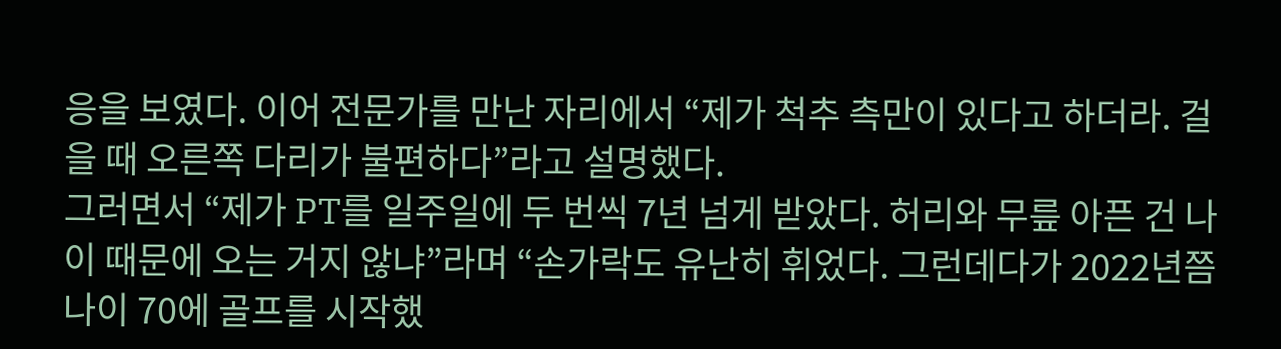응을 보였다. 이어 전문가를 만난 자리에서 “제가 척추 측만이 있다고 하더라. 걸을 때 오른쪽 다리가 불편하다”라고 설명했다.
그러면서 “제가 PT를 일주일에 두 번씩 7년 넘게 받았다. 허리와 무릎 아픈 건 나이 때문에 오는 거지 않냐”라며 “손가락도 유난히 휘었다. 그런데다가 2022년쯤 나이 70에 골프를 시작했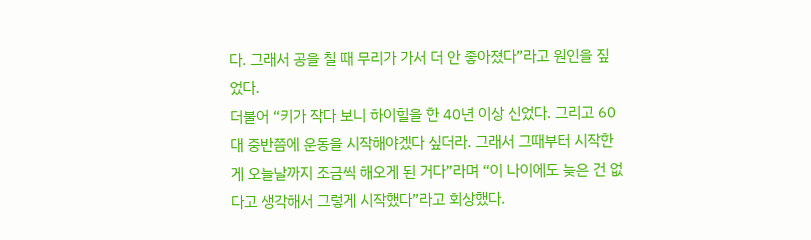다. 그래서 공을 칠 때 무리가 가서 더 안 좋아졌다”라고 원인을 짚었다.
더불어 “키가 작다 보니 하이힐을 한 40년 이상 신었다. 그리고 60대 중반쯤에 운동을 시작해야겠다 싶더라. 그래서 그때부터 시작한 게 오늘날까지 조금씩 해오게 된 거다”라며 “이 나이에도 늦은 건 없다고 생각해서 그렇게 시작했다”라고 회상했다.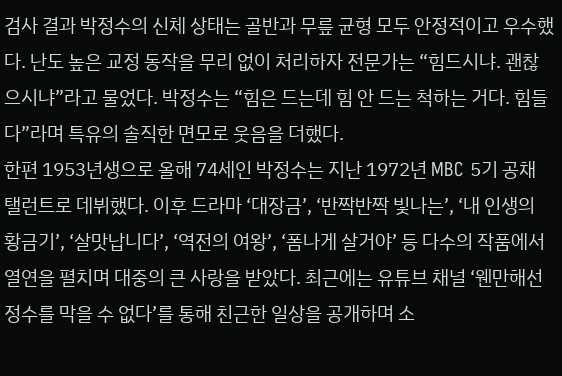검사 결과 박정수의 신체 상태는 골반과 무릎 균형 모두 안정적이고 우수했다. 난도 높은 교정 동작을 무리 없이 처리하자 전문가는 “힘드시냐. 괜찮으시냐”라고 물었다. 박정수는 “힘은 드는데 힘 안 드는 척하는 거다. 힘들다”라며 특유의 솔직한 면모로 웃음을 더했다.
한편 1953년생으로 올해 74세인 박정수는 지난 1972년 MBC 5기 공채 탤런트로 데뷔했다. 이후 드라마 ‘대장금’, ‘반짝반짝 빛나는’, ‘내 인생의 황금기’, ‘살맛납니다’, ‘역전의 여왕’, ‘폼나게 살거야’ 등 다수의 작품에서 열연을 펼치며 대중의 큰 사랑을 받았다. 최근에는 유튜브 채널 ‘웬만해선 정수를 막을 수 없다’를 통해 친근한 일상을 공개하며 소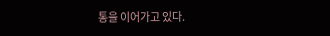통을 이어가고 있다.